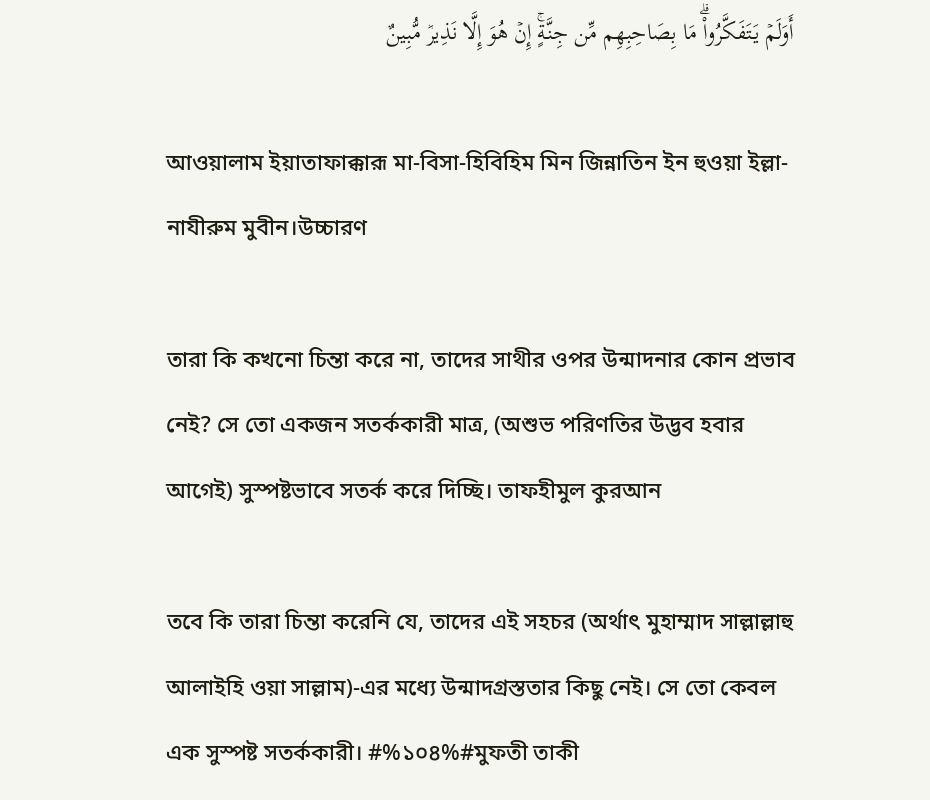أَوَلَمۡ يَتَفَكَّرُواْۗ مَا بِصَاحِبِهِم مِّن جِنَّةٍۚ إِنۡ هُوَ إِلَّا نَذِيرٞ مُّبِينٌ

আওয়ালাম ইয়াতাফাক্কারূ মা-বিসা-হিবিহিম মিন জিন্নাতিন ইন হুওয়া ইল্লা-নাযীরুম মুবীন।উচ্চারণ

তারা কি কখনো চিন্তা করে না, তাদের সাথীর ওপর উন্মাদনার কোন প্রভাব নেই? সে তো একজন সতর্ককারী মাত্র, (অশুভ পরিণতির উদ্ভব হবার আগেই) সুস্পষ্টভাবে সতর্ক করে দিচ্ছি। তাফহীমুল কুরআন

তবে কি তারা চিন্তা করেনি যে, তাদের এই সহচর (অর্থাৎ মুহাম্মাদ সাল্লাল্লাহু আলাইহি ওয়া সাল্লাম)-এর মধ্যে উন্মাদগ্রস্ততার কিছু নেই। সে তো কেবল এক সুস্পষ্ট সতর্ককারী। #%১০৪%#মুফতী তাকী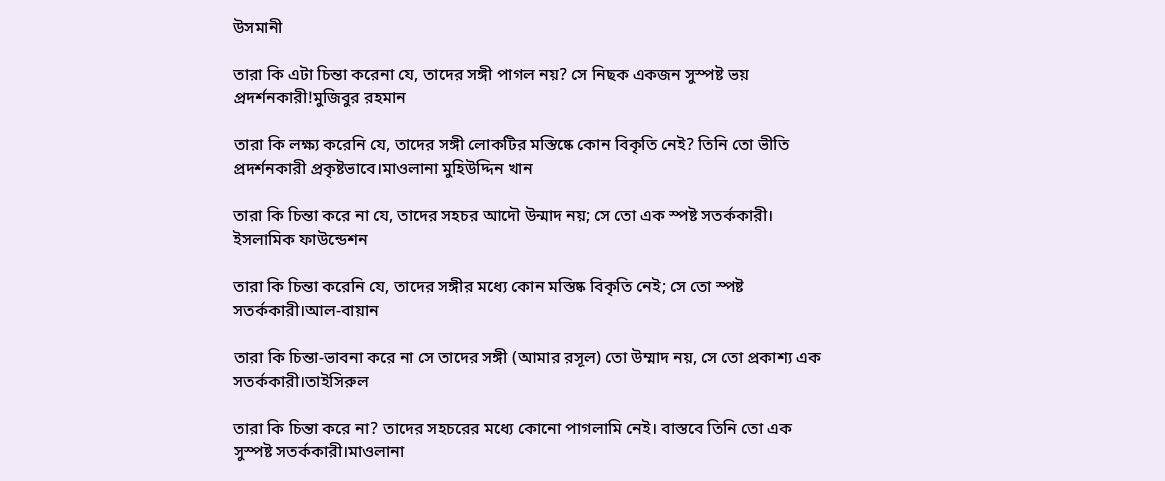উসমানী

তারা কি এটা চিন্তা করেনা যে, তাদের সঙ্গী পাগল নয়? সে নিছক একজন সুস্পষ্ট ভয় প্রদর্শনকারী!মুজিবুর রহমান

তারা কি লক্ষ্য করেনি যে, তাদের সঙ্গী লোকটির মস্তিষ্কে কোন বিকৃতি নেই? তিনি তো ভীতি প্রদর্শনকারী প্রকৃষ্টভাবে।মাওলানা মুহিউদ্দিন খান

তারা কি চিন্তা করে না যে, তাদের সহচর আদৌ উন্মাদ নয়; সে তো এক স্পষ্ট সতর্ককারী। ইসলামিক ফাউন্ডেশন

তারা কি চিন্তা করেনি যে, তাদের সঙ্গীর মধ্যে কোন মস্তিষ্ক বিকৃতি নেই; সে তো স্পষ্ট সতর্ককারী।আল-বায়ান

তারা কি চিন্তা-ভাবনা করে না সে তাদের সঙ্গী (আমার রসূল) তো উম্মাদ নয়, সে তো প্রকাশ্য এক সতর্ককারী।তাইসিরুল

তারা কি চিন্তা করে না? তাদের সহচরের মধ্যে কোনো পাগলামি নেই। বাস্তবে তিনি তো এক সুস্পষ্ট সতর্ককারী।মাওলানা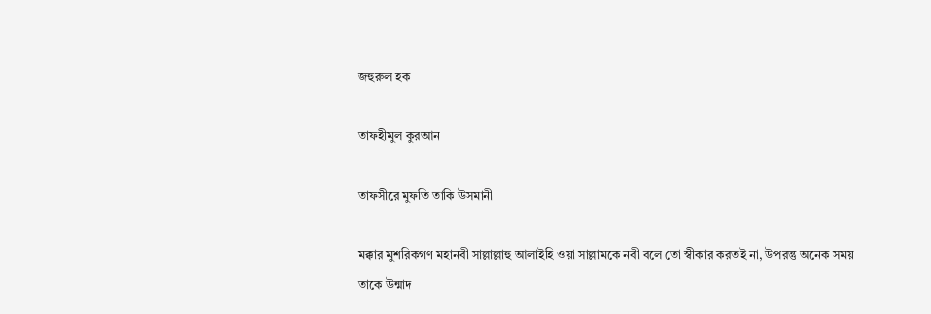জহুরুল হক

তাফহীমুল কুরআন

তাফসীরে মুফতি তাকি উসমানী

মক্কার মুশরিকগণ মহানবী সাল্লাল্লাহু আলাইহি ওয়া সাল্লামকে নবী বলে তো স্বীকার করতই না, উপরন্তু অনেক সময় তাকে উন্মাদ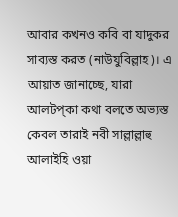আবার কখনও কবি বা যাদুকর সাব্যস্ত করত (নাউযুবিল্লাহ)। এ আয়াত জানাচ্ছে, যারা আলটপ্কা কথা বলতে অভ্যস্ত কেবল তারাই নবী সাল্লাল্লাহু আলাইহি ওয়া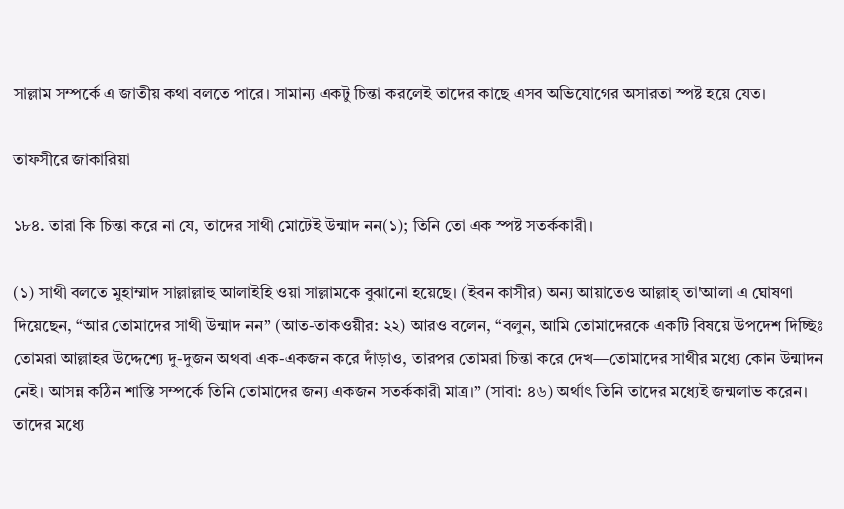সাল্লাম সম্পর্কে এ জাতীয় কথা বলতে পারে। সামান্য একটু চিন্তা করলেই তাদের কাছে এসব অভিযোগের অসারতা স্পষ্ট হয়ে যেত।

তাফসীরে জাকারিয়া

১৮৪. তারা কি চিন্তা করে না যে, তাদের সাথী মোটেই উন্মাদ নন(১); তিনি তো এক স্পষ্ট সতর্ককারী।

(১) সাথী বলতে মুহাম্মাদ সাল্লাল্লাহু আলাইহি ওয়া সাল্লামকে বুঝানো হয়েছে। (ইবন কাসীর) অন্য আয়াতেও আল্লাহ্ তা'আলা এ ঘোষণা দিয়েছেন, “আর তোমাদের সাথী উন্মাদ নন” (আত-তাকওয়ীর: ২২) আরও বলেন, “বলুন, আমি তোমাদেরকে একটি বিষয়ে উপদেশ দিচ্ছিঃ তোমরা আল্লাহর উদ্দেশ্যে দু-দুজন অথবা এক-একজন করে দাঁড়াও, তারপর তোমরা চিন্তা করে দেখ—তোমাদের সাথীর মধ্যে কোন উন্মাদন নেই। আসন্ন কঠিন শাস্তি সম্পর্কে তিনি তোমাদের জন্য একজন সতর্ককারী মাত্র।” (সাবা: ৪৬) অর্থাৎ তিনি তাদের মধ্যেই জন্মলাভ করেন। তাদের মধ্যে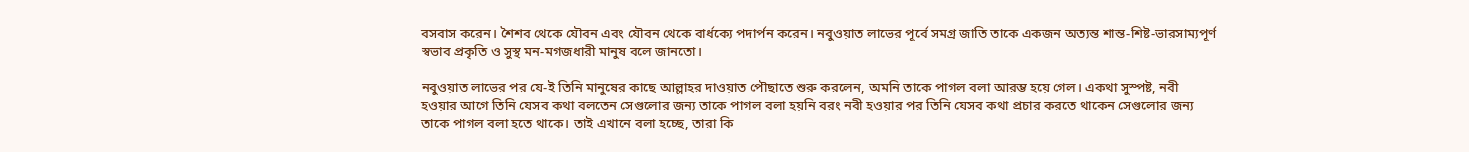বসবাস করেন। শৈশব থেকে যৌবন এবং যৌবন থেকে বার্ধক্যে পদার্পন করেন। নবুওয়াত লাভের পূর্বে সমগ্র জাতি তাকে একজন অত্যন্ত শান্ত-শিষ্ট-ভারসাম্যপূর্ণ স্বভাব প্রকৃতি ও সুস্থ মন-মগজধারী মানুষ বলে জানতো।

নবুওয়াত লাভের পর যে-ই তিনি মানুষের কাছে আল্লাহর দাওয়াত পৌছাতে শুরু করলেন, অমনি তাকে পাগল বলা আরম্ভ হয়ে গেল। একথা সুস্পষ্ট, নবী হওয়ার আগে তিনি যেসব কথা বলতেন সেগুলোর জন্য তাকে পাগল বলা হয়নি বরং নবী হওয়ার পর তিনি যেসব কথা প্রচার করতে থাকেন সেগুলোর জন্য তাকে পাগল বলা হতে থাকে। তাই এখানে বলা হচ্ছে, তারা কি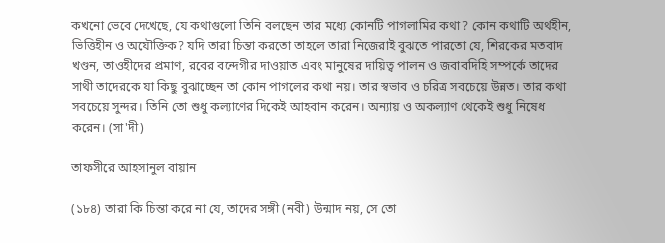কখনো ভেবে দেখেছে, যে কথাগুলো তিনি বলছেন তার মধ্যে কোনটি পাগলামির কথা? কোন কথাটি অর্থহীন, ভিত্তিহীন ও অযৌক্তিক? যদি তারা চিন্তা করতো তাহলে তারা নিজেরাই বুঝতে পারতো যে, শিরকের মতবাদ খণ্ডন, তাওহীদের প্রমাণ, রবের বন্দেগীর দাওয়াত এবং মানুষের দায়িত্ব পালন ও জবাবদিহি সম্পর্কে তাদের সাথী তাদেরকে যা কিছু বুঝাচ্ছেন তা কোন পাগলের কথা নয়। তার স্বভাব ও চরিত্র সবচেয়ে উন্নত। তার কথা সবচেয়ে সুন্দর। তিনি তো শুধু কল্যাণের দিকেই আহবান করেন। অন্যায় ও অকল্যাণ থেকেই শুধু নিষেধ করেন। (সা'দী)

তাফসীরে আহসানুল বায়ান

(১৮৪) তারা কি চিন্তা করে না যে, তাদের সঙ্গী (নবী) উন্মাদ নয়, সে তো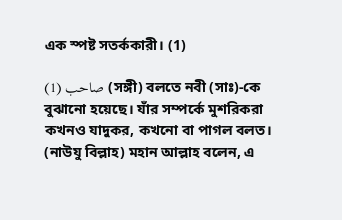এক স্পষ্ট সতর্ককারী। (1)

(1) صاحب (সঙ্গী) বলতে নবী (সাঃ)-কে বুঝানো হয়েছে। যাঁর সম্পর্কে মুশরিকরা কখনও যাদুকর, কখনো বা পাগল বলত। (নাউযু বিল্লাহ) মহান আল্লাহ বলেন, এ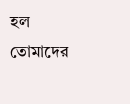হল তোমাদের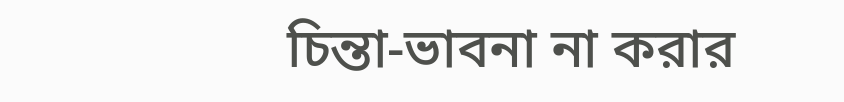চিন্তা-ভাবনা না করার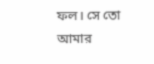ফল। সে তো আমার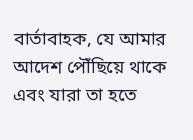বার্তাবাহক, যে আমার আদেশ পৌঁছিয়ে থাকে এবং যারা তা হতে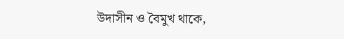উদাসীন ও বৈমুখ থাকে,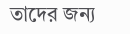তাদের জন্য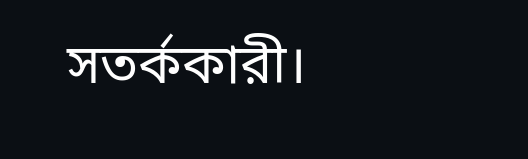সতর্ককারী।